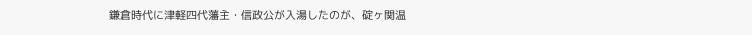鎌倉時代に津軽四代藩主・信政公が入湯したのが、碇ヶ関温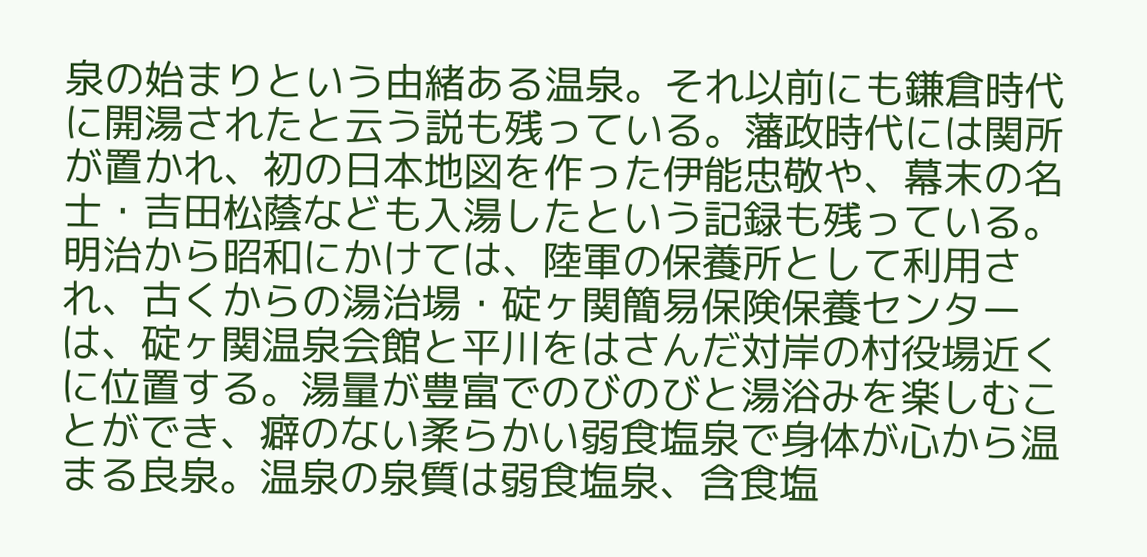泉の始まりという由緒ある温泉。それ以前にも鎌倉時代に開湯されたと云う説も残っている。藩政時代には関所が置かれ、初の日本地図を作った伊能忠敬や、幕末の名士・吉田松蔭なども入湯したという記録も残っている。明治から昭和にかけては、陸軍の保養所として利用され、古くからの湯治場・碇ヶ関簡易保険保養センターは、碇ヶ関温泉会館と平川をはさんだ対岸の村役場近くに位置する。湯量が豊富でのびのびと湯浴みを楽しむことができ、癖のない柔らかい弱食塩泉で身体が心から温まる良泉。温泉の泉質は弱食塩泉、含食塩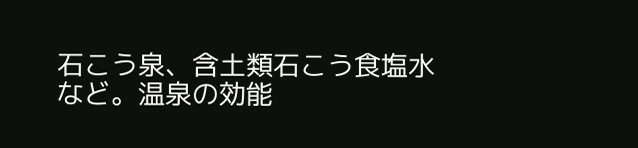石こう泉、含土類石こう食塩水など。温泉の効能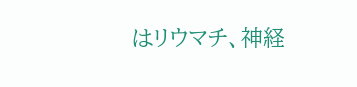はリウマチ、神経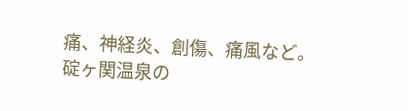痛、神経炎、創傷、痛風など。
碇ヶ関温泉の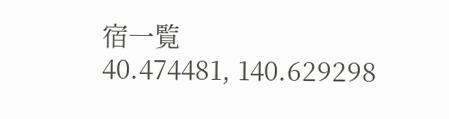宿一覧
40.474481, 140.629298